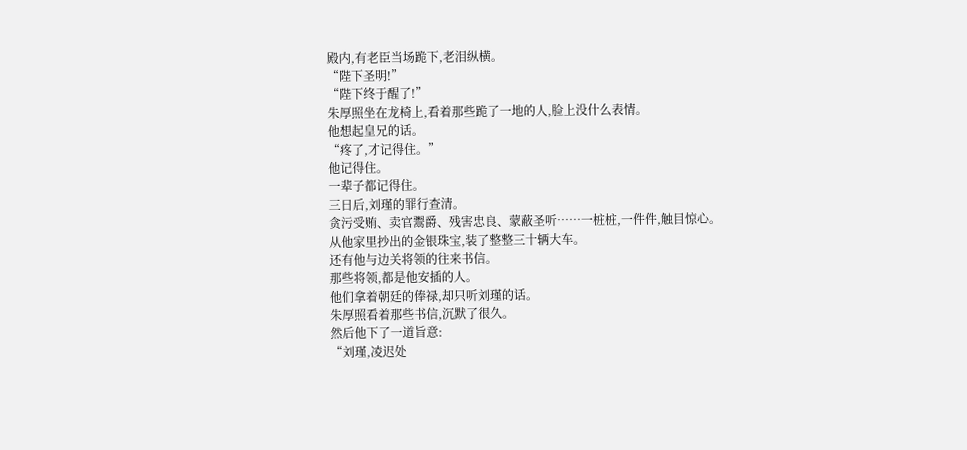殿内,有老臣当场跪下,老泪纵横。
“陛下圣明!”
“陛下终于醒了!”
朱厚照坐在龙椅上,看着那些跪了一地的人,脸上没什么表情。
他想起皇兄的话。
“疼了,才记得住。”
他记得住。
一辈子都记得住。
三日后,刘瑾的罪行查清。
贪污受贿、卖官鬻爵、残害忠良、蒙蔽圣听……一桩桩,一件件,触目惊心。
从他家里抄出的金银珠宝,装了整整三十辆大车。
还有他与边关将领的往来书信。
那些将领,都是他安插的人。
他们拿着朝廷的俸禄,却只听刘瑾的话。
朱厚照看着那些书信,沉默了很久。
然后他下了一道旨意:
“刘瑾,凌迟处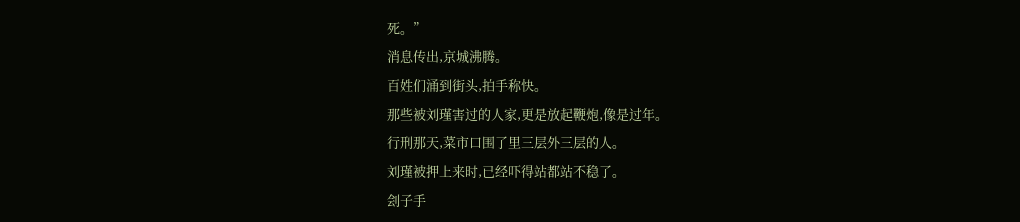死。”
消息传出,京城沸腾。
百姓们涌到街头,拍手称快。
那些被刘瑾害过的人家,更是放起鞭炮,像是过年。
行刑那天,菜市口围了里三层外三层的人。
刘瑾被押上来时,已经吓得站都站不稳了。
刽子手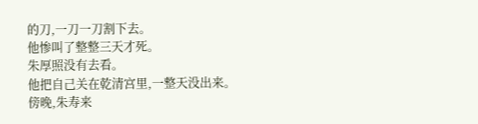的刀,一刀一刀割下去。
他惨叫了整整三天才死。
朱厚照没有去看。
他把自己关在乾清宫里,一整天没出来。
傍晚,朱寿来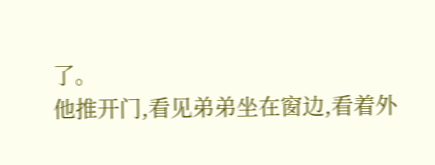了。
他推开门,看见弟弟坐在窗边,看着外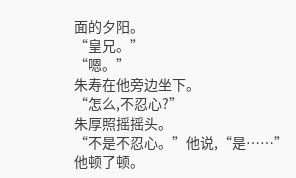面的夕阳。
“皇兄。”
“嗯。”
朱寿在他旁边坐下。
“怎么,不忍心?”
朱厚照摇摇头。
“不是不忍心。”他说,“是……”
他顿了顿。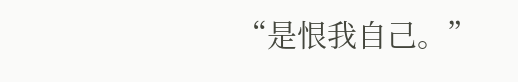“是恨我自己。”